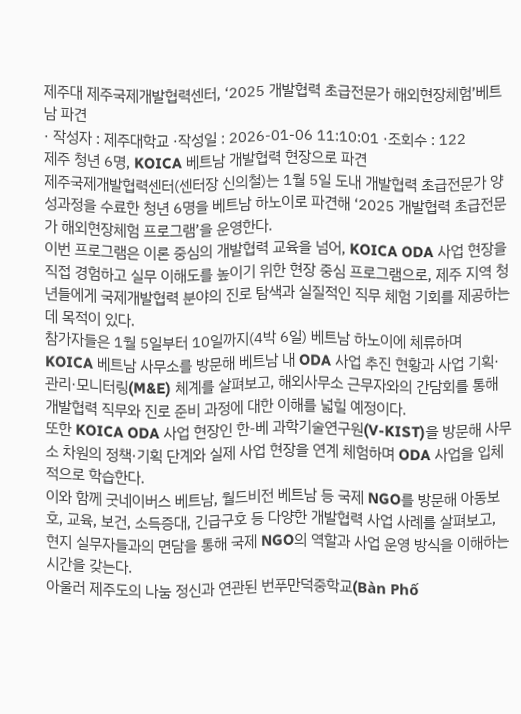제주대 제주국제개발협력센터, ‘2025 개발협력 초급전문가 해외현장체험’베트남 파견
· 작성자 : 제주대학교 ·작성일 : 2026-01-06 11:10:01 ·조회수 : 122
제주 청년 6명, KOICA 베트남 개발협력 현장으로 파견
제주국제개발협력센터(센터장 신의철)는 1월 5일 도내 개발협력 초급전문가 양성과정을 수료한 청년 6명을 베트남 하노이로 파견해 ‘2025 개발협력 초급전문가 해외현장체험 프로그램’을 운영한다.
이번 프로그램은 이론 중심의 개발협력 교육을 넘어, KOICA ODA 사업 현장을 직접 경험하고 실무 이해도를 높이기 위한 현장 중심 프로그램으로, 제주 지역 청년들에게 국제개발협력 분야의 진로 탐색과 실질적인 직무 체험 기회를 제공하는 데 목적이 있다.
참가자들은 1월 5일부터 10일까지(4박 6일) 베트남 하노이에 체류하며 KOICA 베트남 사무소를 방문해 베트남 내 ODA 사업 추진 현황과 사업 기획·관리·모니터링(M&E) 체계를 살펴보고, 해외사무소 근무자와의 간담회를 통해 개발협력 직무와 진로 준비 과정에 대한 이해를 넓힐 예정이다.
또한 KOICA ODA 사업 현장인 한-베 과학기술연구원(V-KIST)을 방문해 사무소 차원의 정책·기획 단계와 실제 사업 현장을 연계 체험하며 ODA 사업을 입체적으로 학습한다.
이와 함께 굿네이버스 베트남, 월드비전 베트남 등 국제 NGO를 방문해 아동보호, 교육, 보건, 소득증대, 긴급구호 등 다양한 개발협력 사업 사례를 살펴보고, 현지 실무자들과의 면담을 통해 국제 NGO의 역할과 사업 운영 방식을 이해하는 시간을 갖는다.
아울러 제주도의 나눔 정신과 연관된 번푸만덕중학교(Bàn Phố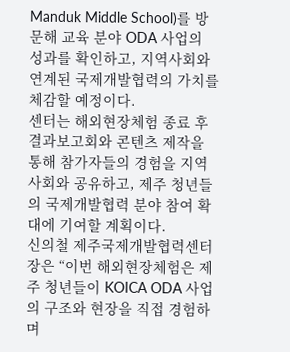Manduk Middle School)를 방문해 교육 분야 ODA 사업의 성과를 확인하고, 지역사회와 연계된 국제개발협력의 가치를 체감할 예정이다.
센터는 해외현장체험 종료 후 결과보고회와 콘텐츠 제작을 통해 참가자들의 경험을 지역사회와 공유하고, 제주 청년들의 국제개발협력 분야 참여 확대에 기여할 계획이다.
신의철 제주국제개발협력센터장은 “이번 해외현장체험은 제주 청년들이 KOICA ODA 사업의 구조와 현장을 직접 경험하며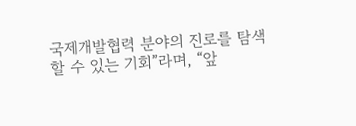국제개발협력 분야의 진로를 탐색할 수 있는 기회”라며, “앞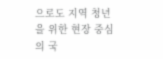으로도 지역 청년을 위한 현장 중심의 국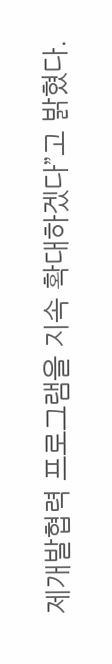제개발협력 프로그램을 지속 확대하겠다”고 밝혔다.